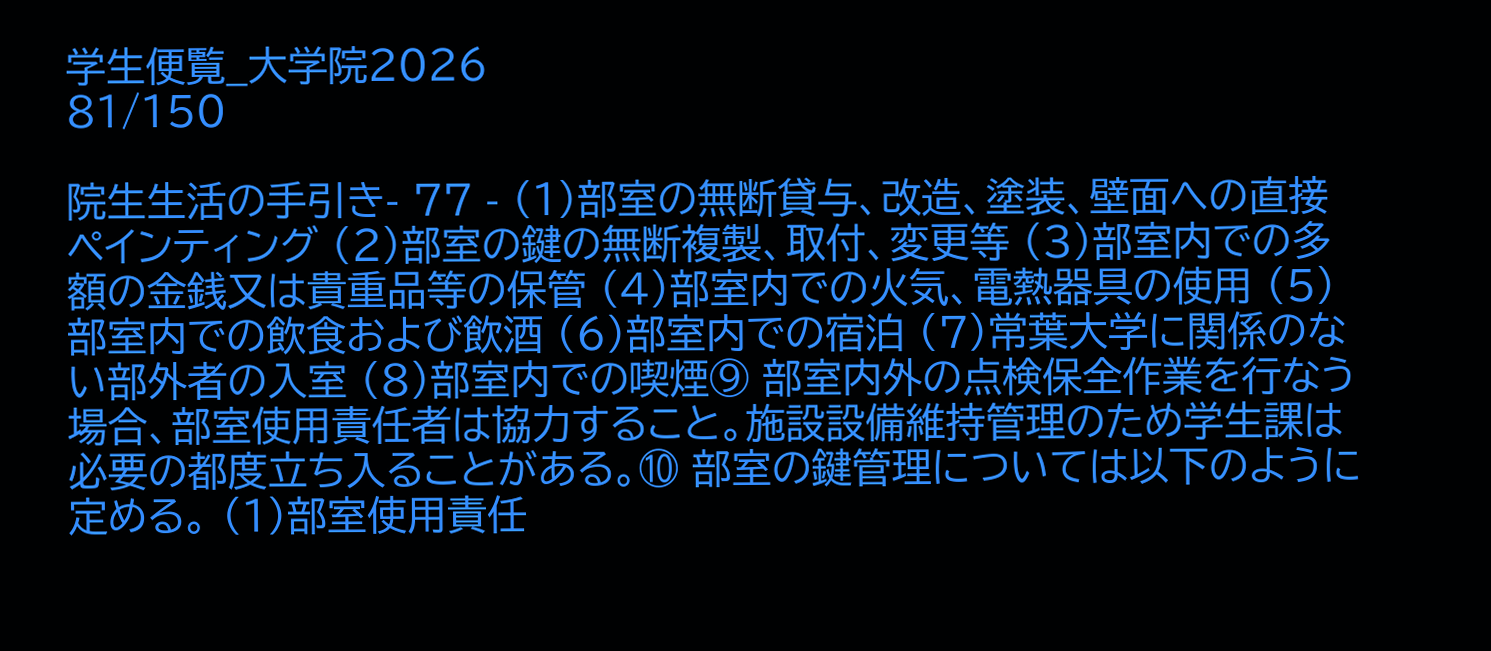学生便覧_大学院2026
81/150

院生生活の手引き- 77 - (1)部室の無断貸与、改造、塗装、壁面への直接ペインティング (2)部室の鍵の無断複製、取付、変更等 (3)部室内での多額の金銭又は貴重品等の保管 (4)部室内での火気、電熱器具の使用 (5)部室内での飲食および飲酒 (6)部室内での宿泊 (7)常葉大学に関係のない部外者の入室 (8)部室内での喫煙⑨ 部室内外の点検保全作業を行なう場合、部室使用責任者は協力すること。施設設備維持管理のため学生課は必要の都度立ち入ることがある。⑩ 部室の鍵管理については以下のように定める。 (1)部室使用責任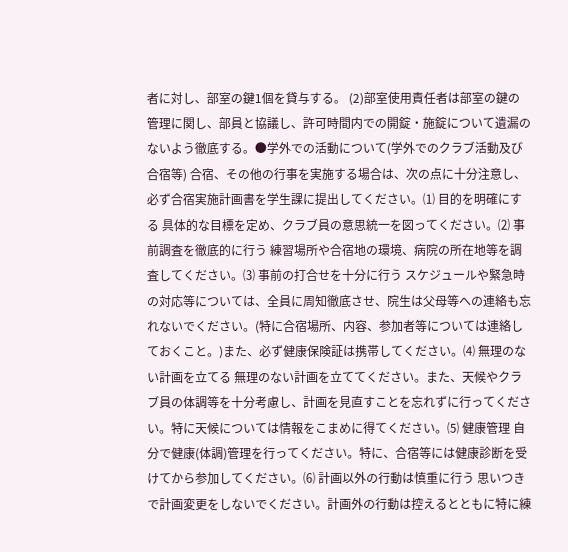者に対し、部室の鍵1個を貸与する。 (2)部室使用責任者は部室の鍵の管理に関し、部員と協議し、許可時間内での開錠・施錠について遺漏のないよう徹底する。●学外での活動について(学外でのクラブ活動及び合宿等) 合宿、その他の行事を実施する場合は、次の点に十分注意し、必ず合宿実施計画書を学生課に提出してください。⑴ 目的を明確にする 具体的な目標を定め、クラブ員の意思統一を図ってください。⑵ 事前調査を徹底的に行う 練習場所や合宿地の環境、病院の所在地等を調査してください。⑶ 事前の打合せを十分に行う スケジュールや緊急時の対応等については、全員に周知徹底させ、院生は父母等への連絡も忘れないでください。(特に合宿場所、内容、参加者等については連絡しておくこと。)また、必ず健康保険証は携帯してください。⑷ 無理のない計画を立てる 無理のない計画を立ててください。また、天候やクラブ員の体調等を十分考慮し、計画を見直すことを忘れずに行ってください。特に天候については情報をこまめに得てください。⑸ 健康管理 自分で健康(体調)管理を行ってください。特に、合宿等には健康診断を受けてから参加してください。⑹ 計画以外の行動は慎重に行う 思いつきで計画変更をしないでください。計画外の行動は控えるとともに特に練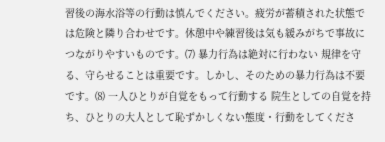習後の海水浴等の行動は慎んでください。疲労が蓄積された状態では危険と隣り合わせです。休憩中や練習後は気も緩みがちで事故につながりやすいものです。⑺ 暴力行為は絶対に行わない 規律を守る、守らせることは重要です。しかし、そのための暴力行為は不要です。⑻ 一人ひとりが自覚をもって行動する 院生としての自覚を持ち、ひとりの大人として恥ずかしくない態度・行動をしてくださ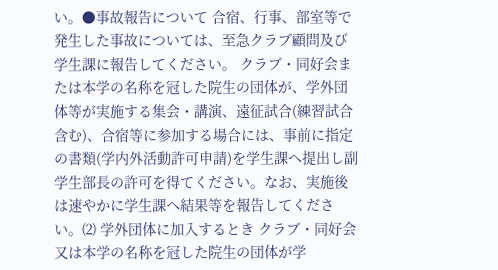い。●事故報告について 合宿、行事、部室等で発生した事故については、至急クラブ顧問及び学生課に報告してください。 クラブ・同好会または本学の名称を冠した院生の団体が、学外団体等が実施する集会・講演、遠征試合(練習試合含む)、合宿等に参加する場合には、事前に指定の書類(学内外活動許可申請)を学生課へ提出し副学生部長の許可を得てください。なお、実施後は速やかに学生課へ結果等を報告してください。⑵ 学外団体に加入するとき クラブ・同好会又は本学の名称を冠した院生の団体が学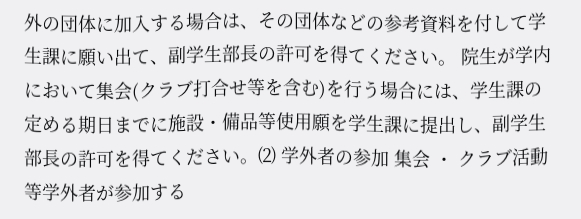外の団体に加入する場合は、その団体などの参考資料を付して学生課に願い出て、副学生部長の許可を得てください。 院生が学内において集会(クラブ打合せ等を含む)を行う場合には、学生課の定める期日までに施設・備品等使用願を学生課に提出し、副学生部長の許可を得てください。⑵ 学外者の参加 集会 ・ クラブ活動等学外者が参加する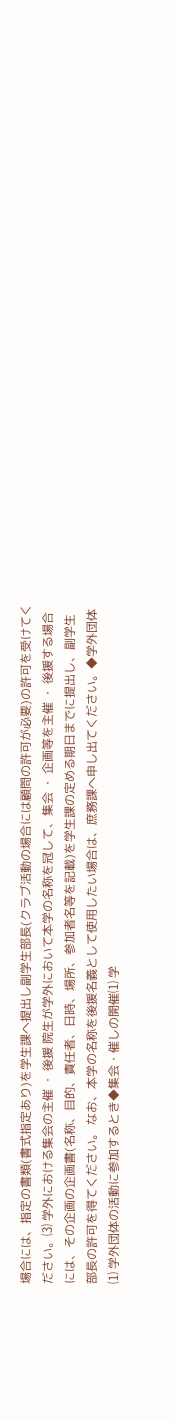場合には、指定の書類(書式指定あり)を学生課へ提出し副学生部長(クラブ活動の場合には顧問の許可が必要)の許可を受けてください。⑶ 学外における集会の主催 ・ 後援 院生が学外において本学の名称を冠して、集会 ・ 企画等を主催 ・ 後援する場合には、その企画の企画書(名称、目的、責任者、日時、場所、参加者名等を記載)を学生課の定める期日までに提出し、副学生部長の許可を得てください。 なお、本学の名称を後援名義として使用したい場合は、庶務課へ申し出てください。◆学外団体⑴ 学外団体の活動に参加するとき◆集会・催しの開催⑴ 学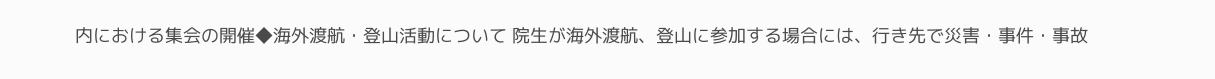内における集会の開催◆海外渡航・登山活動について 院生が海外渡航、登山に参加する場合には、行き先で災害・事件・事故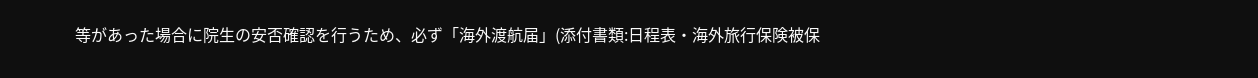等があった場合に院生の安否確認を行うため、必ず「海外渡航届」(添付書類:日程表・海外旅行保険被保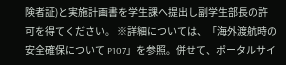険者証)と実施計画書を学生課へ提出し副学生部長の許可を得てください。 ※詳細については、「海外渡航時の安全確保について P107」を参照。併せて、ポータルサイ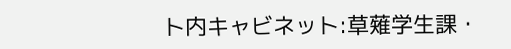ト内キャビネット:草薙学生課・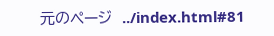元のページ  ../index.html#81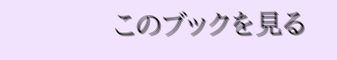このブックを見る